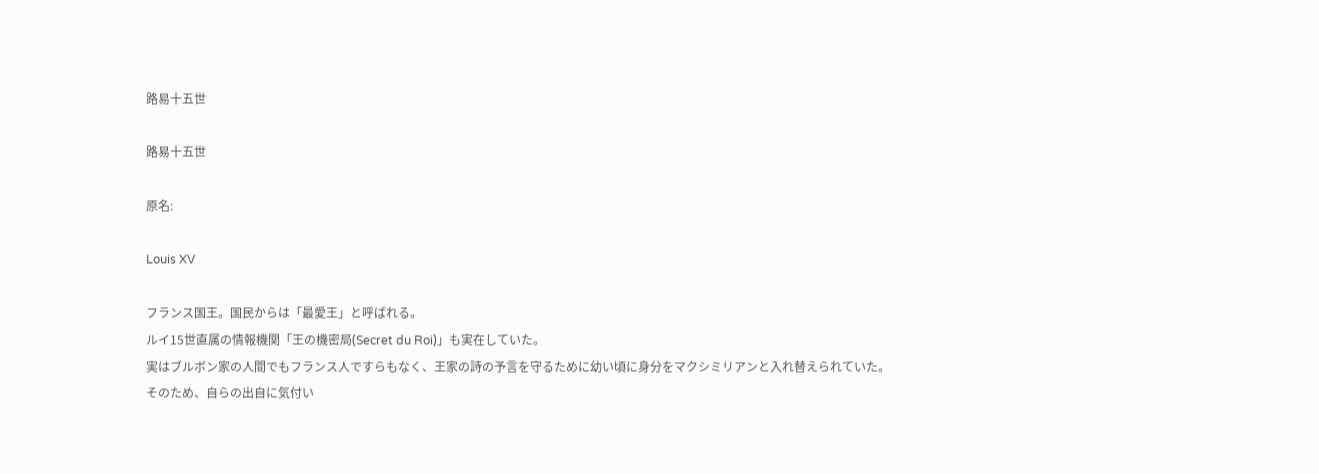路易十五世

路易十五世

原名:

Louis XV

フランス国王。国民からは「最愛王」と呼ばれる。
ルイ15世直属の情報機関「王の機密局(Secret du Roi)」も実在していた。
実はブルボン家の人間でもフランス人ですらもなく、王家の詩の予言を守るために幼い頃に身分をマクシミリアンと入れ替えられていた。
そのため、自らの出自に気付い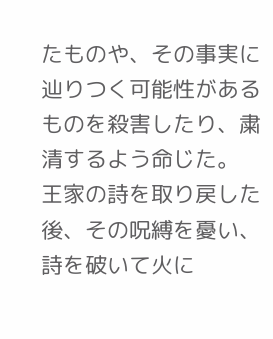たものや、その事実に辿りつく可能性があるものを殺害したり、粛清するよう命じた。
王家の詩を取り戻した後、その呪縛を憂い、詩を破いて火に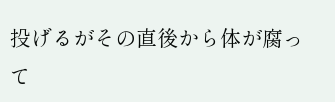投げるがその直後から体が腐って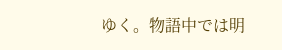ゆく。物語中では明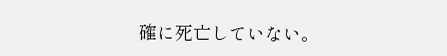確に死亡していない。